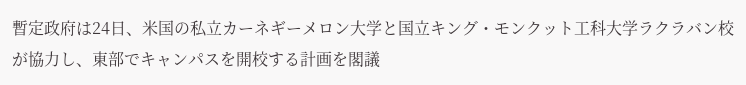暫定政府は24日、米国の私立カーネギーメロン大学と国立キング・モンクット工科大学ラクラバン校が協力し、東部でキャンパスを開校する計画を閣議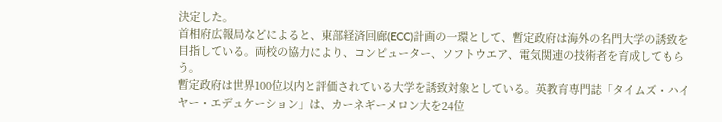決定した。
首相府広報局などによると、東部経済回廊(ECC)計画の一環として、暫定政府は海外の名門大学の誘致を目指している。両校の協力により、コンピューター、ソフトウエア、電気関連の技術者を育成してもらう。
暫定政府は世界100位以内と評価されている大学を誘致対象としている。英教育専門誌「タイムズ・ハイヤー・エデュケーション」は、カーネギーメロン大を24位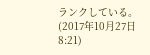ランクしている。
(2017年10月27日 8:21)